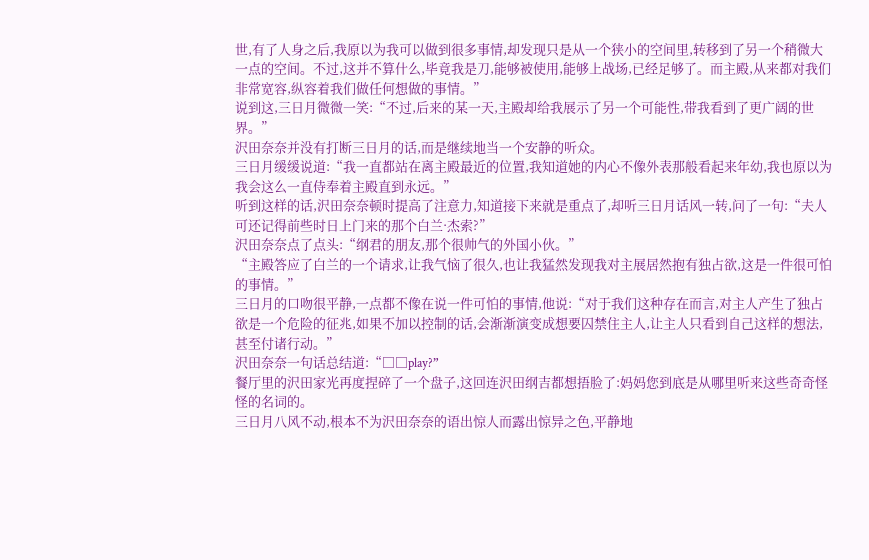世,有了人身之后,我原以为我可以做到很多事情,却发现只是从一个狭小的空间里,转移到了另一个稍微大一点的空间。不过,这并不算什么,毕竟我是刀,能够被使用,能够上战场,已经足够了。而主殿,从来都对我们非常宽容,纵容着我们做任何想做的事情。”
说到这,三日月微微一笑:“不过,后来的某一天,主殿却给我展示了另一个可能性,带我看到了更广阔的世界。”
沢田奈奈并没有打断三日月的话,而是继续地当一个安静的听众。
三日月缓缓说道:“我一直都站在离主殿最近的位置,我知道她的内心不像外表那般看起来年幼,我也原以为我会这么一直侍奉着主殿直到永远。”
听到这样的话,沢田奈奈顿时提高了注意力,知道接下来就是重点了,却听三日月话风一转,问了一句:“夫人可还记得前些时日上门来的那个白兰·杰索?”
沢田奈奈点了点头:“纲君的朋友,那个很帅气的外国小伙。”
“主殿答应了白兰的一个请求,让我气恼了很久,也让我猛然发现我对主展居然抱有独占欲,这是一件很可怕的事情。”
三日月的口吻很平静,一点都不像在说一件可怕的事情,他说:“对于我们这种存在而言,对主人产生了独占欲是一个危险的征兆,如果不加以控制的话,会渐渐演变成想要囚禁住主人,让主人只看到自己这样的想法,甚至付诸行动。”
沢田奈奈一句话总结道:“□□play?”
餐厅里的沢田家光再度捏碎了一个盘子,这回连沢田纲吉都想捂脸了:妈妈您到底是从哪里听来这些奇奇怪怪的名词的。
三日月八风不动,根本不为沢田奈奈的语出惊人而露出惊异之色,平静地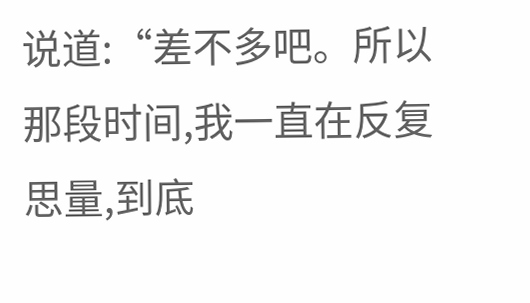说道:“差不多吧。所以那段时间,我一直在反复思量,到底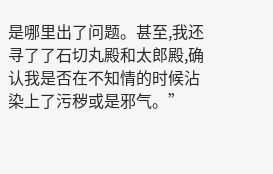是哪里出了问题。甚至,我还寻了了石切丸殿和太郎殿,确认我是否在不知情的时候沾染上了污秽或是邪气。”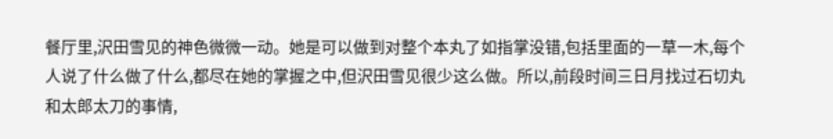餐厅里,沢田雪见的神色微微一动。她是可以做到对整个本丸了如指掌没错,包括里面的一草一木,每个人说了什么做了什么,都尽在她的掌握之中,但沢田雪见很少这么做。所以,前段时间三日月找过石切丸和太郎太刀的事情,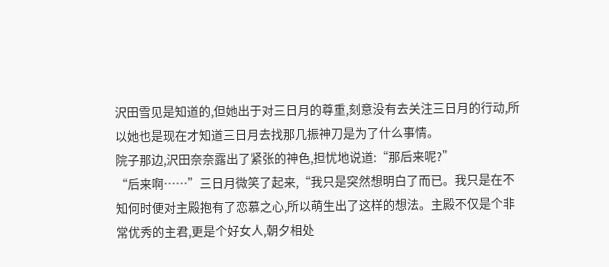沢田雪见是知道的,但她出于对三日月的尊重,刻意没有去关注三日月的行动,所以她也是现在才知道三日月去找那几振神刀是为了什么事情。
院子那边,沢田奈奈露出了紧张的神色,担忧地说道:“那后来呢?”
“后来啊……”三日月微笑了起来,“我只是突然想明白了而已。我只是在不知何时便对主殿抱有了恋慕之心,所以萌生出了这样的想法。主殿不仅是个非常优秀的主君,更是个好女人,朝夕相处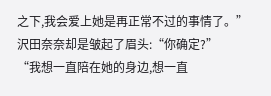之下,我会爱上她是再正常不过的事情了。”
沢田奈奈却是皱起了眉头:“你确定?”
“我想一直陪在她的身边,想一直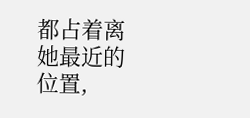都占着离她最近的位置,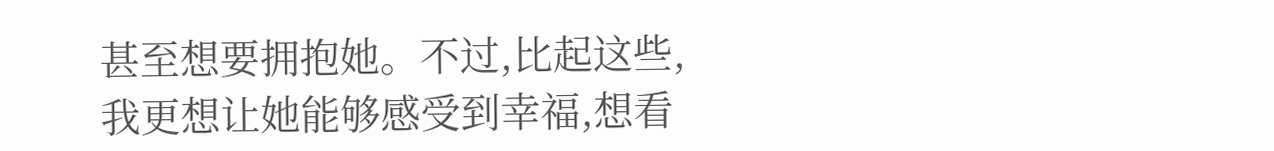甚至想要拥抱她。不过,比起这些,我更想让她能够感受到幸福,想看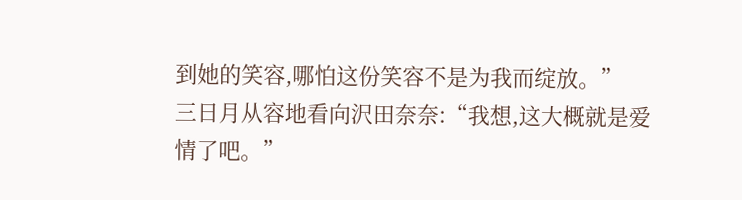到她的笑容,哪怕这份笑容不是为我而绽放。”
三日月从容地看向沢田奈奈:“我想,这大概就是爱情了吧。”